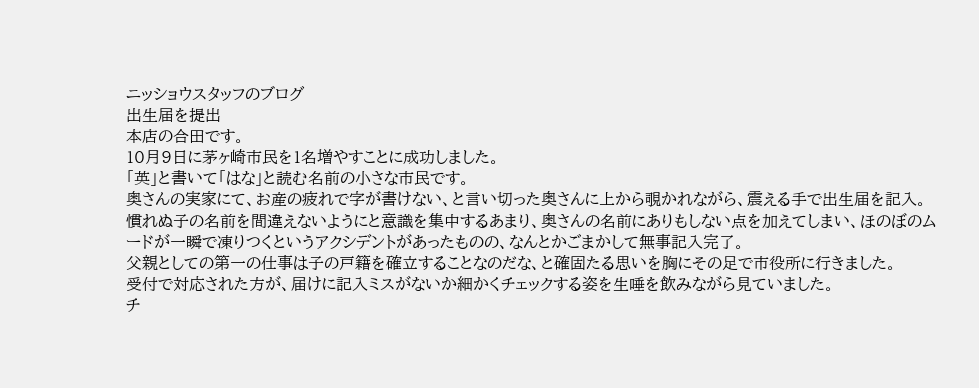ニッショウスタッフのブログ
出生届を提出
本店の合田です。
10月9日に茅ヶ崎市民を1名増やすことに成功しました。
「英」と書いて「はな」と読む名前の小さな市民です。
奥さんの実家にて、お産の疲れで字が書けない、と言い切った奥さんに上から覗かれながら、震える手で出生届を記入。
慣れぬ子の名前を間違えないようにと意識を集中するあまり、奥さんの名前にありもしない点を加えてしまい、ほのぼのムードが一瞬で凍りつくというアクシデントがあったものの、なんとかごまかして無事記入完了。
父親としての第一の仕事は子の戸籍を確立することなのだな、と確固たる思いを胸にその足で市役所に行きました。
受付で対応された方が、届けに記入ミスがないか細かくチェックする姿を生唾を飲みながら見ていました。
チ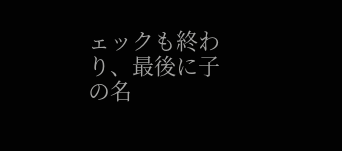ェックも終わり、最後に子の名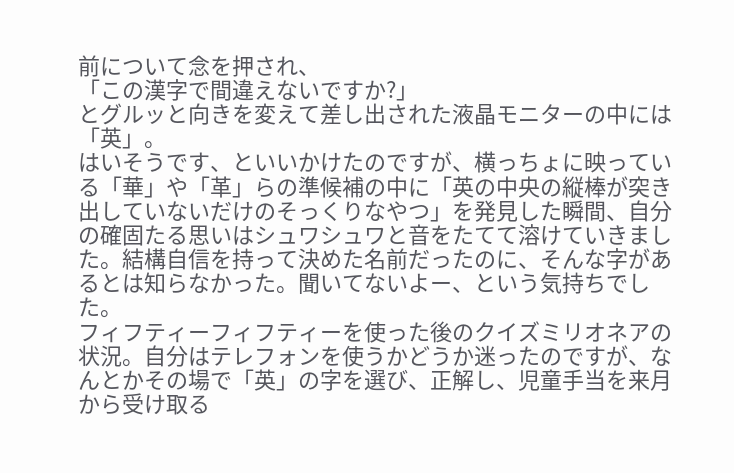前について念を押され、
「この漢字で間違えないですか?」
とグルッと向きを変えて差し出された液晶モニターの中には「英」。
はいそうです、といいかけたのですが、横っちょに映っている「華」や「革」らの準候補の中に「英の中央の縦棒が突き出していないだけのそっくりなやつ」を発見した瞬間、自分の確固たる思いはシュワシュワと音をたてて溶けていきました。結構自信を持って決めた名前だったのに、そんな字があるとは知らなかった。聞いてないよー、という気持ちでした。
フィフティーフィフティーを使った後のクイズミリオネアの状況。自分はテレフォンを使うかどうか迷ったのですが、なんとかその場で「英」の字を選び、正解し、児童手当を来月から受け取る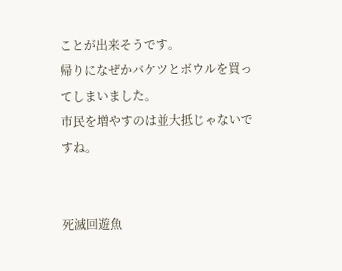ことが出来そうです。
帰りになぜかバケツとボウルを買ってしまいました。
市民を増やすのは並大抵じゃないですね。


死滅回遊魚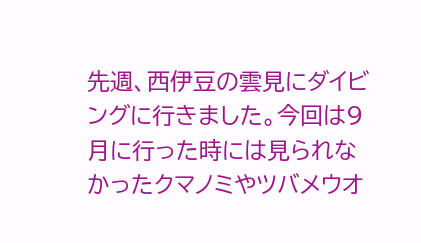先週、西伊豆の雲見にダイビングに行きました。今回は9月に行った時には見られなかったクマノミやツバメウオ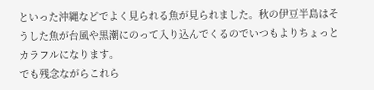といった沖縄などでよく見られる魚が見られました。秋の伊豆半島はそうした魚が台風や黒潮にのって入り込んでくるのでいつもよりちょっとカラフルになります。
でも残念ながらこれら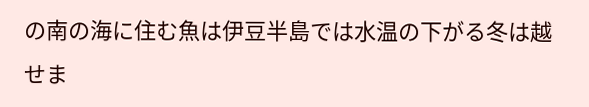の南の海に住む魚は伊豆半島では水温の下がる冬は越せま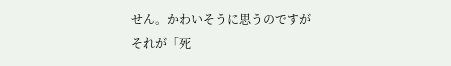せん。かわいそうに思うのですがそれが「死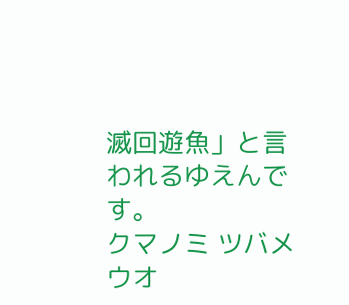滅回遊魚」と言われるゆえんです。
クマノミ ツバメウオ